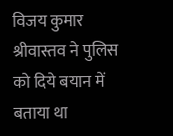विजय कुमार श्रीवास्तव ने पुलिस को दिये बयान में बताया था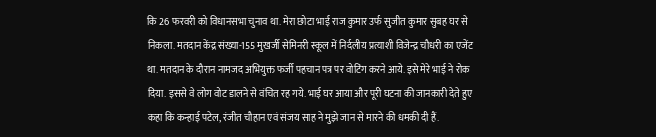कि 26 फरवरी को विधानसभा चुनाव था. मेरा छोटा भाई राज कुमार उर्फ सुजीत कुमार सुबह घर से निकला. मतदान केंद्र संख्या-155 मुखर्जी सेमिनरी स्कूल में निर्दलीय प्रत्याशी विजेन्द्र चौधरी का एजेंट था. मतदान के दौरान नामजद अभियुक्त फर्जी पहचान पत्र पर वोटिंग करने आये. इसे मेरे भाई ने रोक दिया. इससे वे लोग वोट डालने से वंचित रह गये. भाई घर आया और पूरी घटना की जानकारी देते हुए कहा कि कन्हाई पटेल, रंजीत चौहान एवं संजय साह ने मुझे जान से मारने की धमकी दी हैं.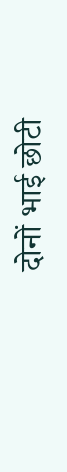दोनों भाई छोटी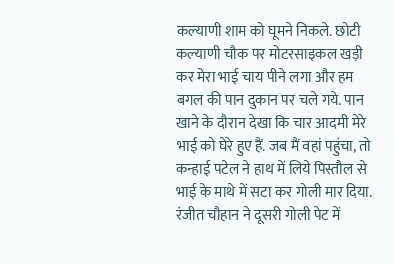कल्याणी शाम को घूमने निकले. छोटी कल्याणी चौक पर मोटरसाइकल खड़ी कर मेरा भाई चाय पीने लगा और हम बगल की पान दुकान पर चले गये. पान खाने के दौरान देखा कि चार आदमी मेरे भाई को घेरे हुए हैं. जब मैं वहां पहुंचा, तो कन्हाई पटेल ने हाथ में लिये पिस्तौल से भाई के माथे में सटा कर गोली मार दिया. रंजीत चौहान ने दूसरी गोली पेट में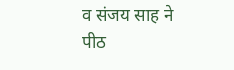व संजय साह ने पीठ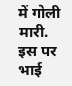में गोली मारी. इस पर भाई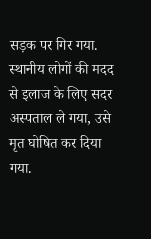सड़क पर गिर गया. स्थानीय लोगों की मदद से इलाज के लिए सदर अस्पताल ले गया, उसे मृत घोषित कर दिया गया.